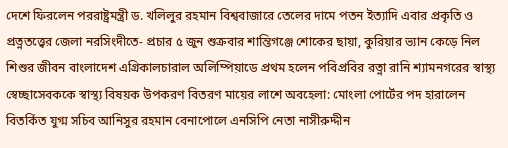দেশে ফিরলেন পররাষ্ট্রমন্ত্রী ড. খলিলুর রহমান বিশ্ববাজারে তেলের দামে পতন ইত্যাদি এবার প্রকৃতি ও প্রত্নতত্ত্বের জেলা নরসিংদীতে- প্রচার ৫ জুন শুক্রবার শান্তিগঞ্জে শোকের ছায়া, কুরিয়ার ভ্যান কেড়ে নিল শিশুর জীবন বাংলাদেশ এগ্রিকালচারাল অলিম্পিয়াডে প্রথম হলেন পবিপ্রবির রত্না রানি শ্যামনগরের স্বাস্থ্য স্বেচ্ছাসেবককে স্বাস্থ্য বিষয়ক উপকরণ বিতরণ মায়ের লাশে অবহেলা: মোংলা পোর্টের পদ হারালেন বিতর্কিত যুগ্ম সচিব আনিসুর রহমান বেনাপোলে এনসিপি নেতা নাসীরুদ্দীন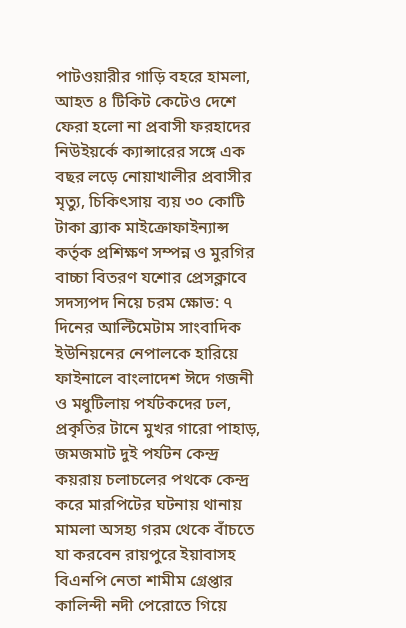পাটওয়ারীর গাড়ি বহরে হামলা, আহত ৪ টিকিট কেটেও দেশে ফেরা হলো না প্রবাসী ফরহাদের নিউইয়র্কে ক্যান্সারের সঙ্গে এক বছর লড়ে নোয়াখালীর প্রবাসীর মৃত্যু, চিকিৎসায় ব্যয় ৩০ কোটি টাকা ব্র্যাক মাইক্রোফাইন্যান্স কর্তৃক প্রশিক্ষণ সম্পন্ন ও মুরগির বাচ্চা বিতরণ যশোর প্রেসক্লাবে সদস্যপদ নিয়ে চরম ক্ষোভ: ৭ দিনের আল্টিমেটাম সাংবাদিক ইউনিয়নের নেপালকে হারিয়ে ফাইনালে বাংলাদেশ ঈদে গজনী ও মধুটিলায় পর্যটকদের ঢল, প্রকৃতির টানে মুখর গারো পাহাড়, জমজমাট দুই পর্যটন কেন্দ্র কয়রায় চলাচলের পথকে কেন্দ্র করে মারপিটের ঘটনায় থানায় মামলা অসহ্য গরম থেকে বাঁচতে যা করবেন রায়পুরে ইয়াবাসহ বিএনপি নেতা শামীম গ্রেপ্তার কালিন্দী নদী পেরোতে গিয়ে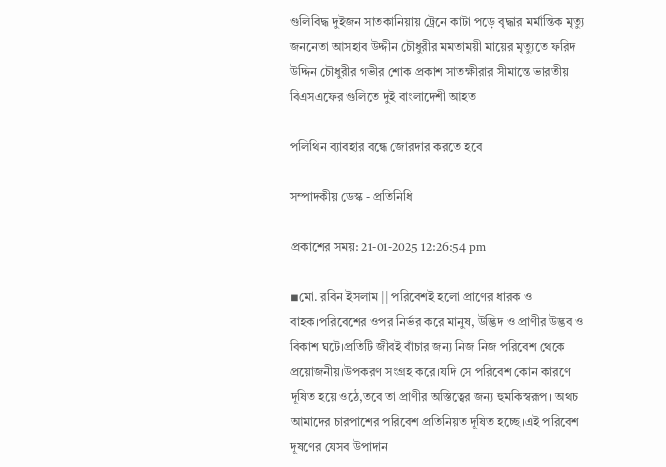গুলিবিদ্ধ দুইজন সাতকানিয়ায় ট্রেনে কাটা পড়ে বৃদ্ধার মর্মান্তিক মৃত্যু জননেতা আসহাব উদ্দীন চৌধুরীর মমতাময়ী মায়ের মৃত্যুতে ফরিদ উদ্দিন চৌধুরীর গভীর শোক প্রকাশ সাতক্ষীরার সীমান্তে ভারতীয় বিএসএফের গুলিতে দুই বাংলাদেশী আহত

পলিথিন ব্যাবহার বন্ধে জোরদার করতে হবে

সম্পাদকীয় ডেস্ক - প্রতিনিধি

প্রকাশের সময়: 21-01-2025 12:26:54 pm

◾মো. রবিন ইসলাম || পরিবেশই হলো প্রাণের ধারক ও বাহক।পরিবেশের ওপর নির্ভর করে মানুষ, উদ্ভিদ ও প্রাণীর উদ্ভব ও বিকাশ ঘটে।প্রতিটি জীবই বাঁচার জন্য নিজ নিজ পরিবেশ থেকে প্রয়োজনীয়।উপকরণ সংগ্রহ করে।যদি সে পরিবেশ কোন কারণে দূষিত হয়ে ওঠে,তবে তা প্রাণীর অস্তিত্বের জন্য হুমকিস্বরূপ। অথচ আমাদের চারপাশের পরিবেশ প্রতিনিয়ত দূষিত হচ্ছে।এই পরিবেশ দূষণের যেসব উপাদান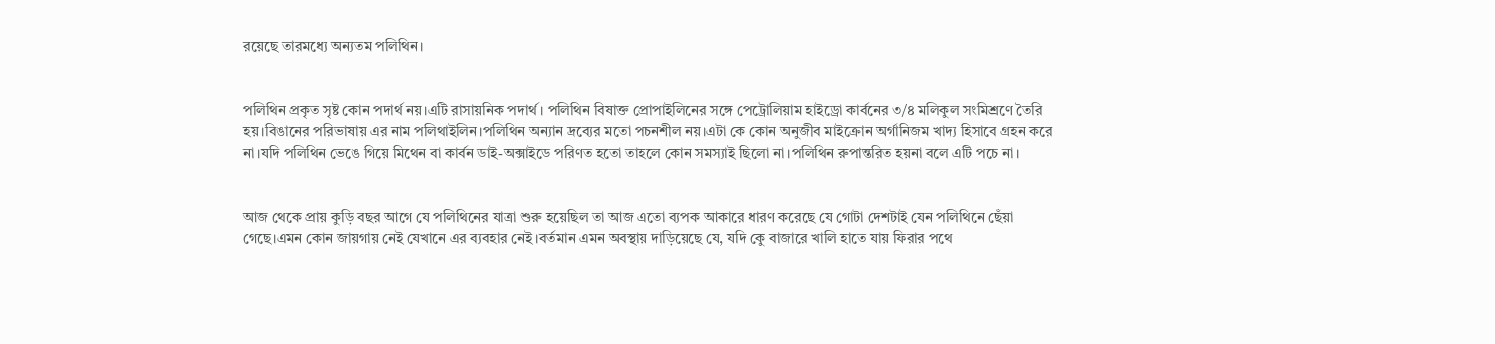রয়েছে তারমধ্যে অন্যতম পলিথিন।


পলিথিন প্রকৃত সৃষ্ট কোন পদার্থ নয়।এটি রাসায়নিক পদার্থ। পলিথিন বিষাক্ত প্রোপাইলিনের সঙ্গে পেট্রোলিয়াম হাইড্রো কার্বনের ৩/৪ মলিকুল সংমিশ্রণে তৈরি হয়।বিঙানের পরিভাষায় এর নাম পলিথাইলিন।পলিথিন অন্যান দ্রব্যের মতো পচনশীল নয়।এটা কে কোন অনুজীব মাইক্রোন অর্গানিজম খাদ্য হিসাবে গ্রহন করে না।যদি পলিথিন ভেঙে গিয়ে মিথেন বা কার্বন ডাই-অক্সাইডে পরিণত হতো তাহলে কোন সমস্যাই ছিলো না।পলিথিন রুপান্তরিত হয়না বলে এটি পচে না।


আজ থেকে প্রায় কুড়ি বছর আগে যে পলিথিনের যাত্রা শুরু হয়েছিল তা আজ এতো ব্যপক আকারে ধারণ করেছে যে গোটা দেশটাই যেন পলিথিনে ছেঁয়া গেছে।এমন কোন জায়গায় নেই যেখানে এর ব্যবহার নেই।বর্তমান এমন অবস্থায় দাড়িয়েছে যে, যদি কেু বাজারে খালি হাতে যায় ফিরার পথে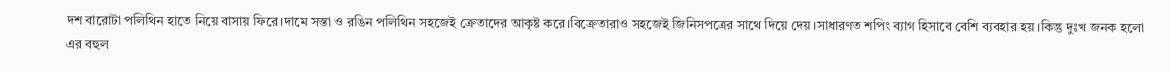দশ বারোটা পলিথিন হাতে নিয়ে বাসায় ফিরে।দামে সস্তা ও রঙিন পলিথিন সহজেই ক্রেতাদের আকৃষ্ট করে।বিক্রেতারাও সহজেই জিনিসপত্রের সাথে দিয়ে দেয়।সাধারণত শপিং ব্যাগ হিসাবে বেশি ব্যবহার হয়।কিন্তু দুঃখ জনক হলো এর বহুল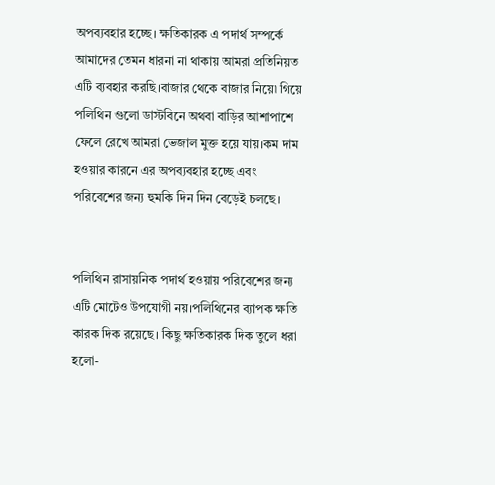অপব্যবহার হচ্ছে। ক্ষতিকারক এ পদার্থ সম্পর্কে আমাদের তেমন ধারনা না থাকায় আমরা প্রতিনিয়ত এটি ব্যবহার করছি।বাজার থেকে বাজার নিয়ে৷ গিয়ে পলিথিন গুলো ডাস্টবিনে অথবা বাড়ির আশাপাশে ফেলে রেখে আমরা ভেজাল মুক্ত হয়ে যায়।কম দাম হওয়ার কারনে এর অপব্যবহার হচ্ছে এবং পরিবেশের জন্য হুমকি দিন দিন বেড়েই চলছে।


পলিথিন রাসায়নিক পদার্থ হওয়ায় পরিবেশের জন্য এটি মোটেও উপযোগী নয়।পলিথিনের ব্যাপক ক্ষতি কারক দিক রয়েছে। কিছু ক্ষতিকারক দিক তুলে ধরা হলো-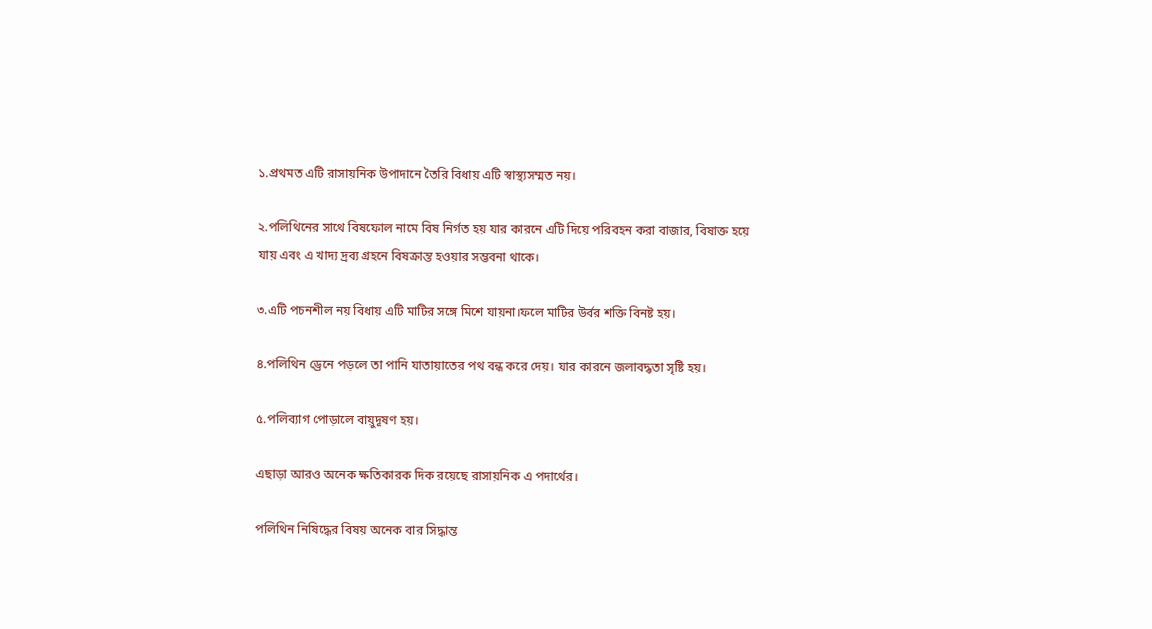১.প্রথমত এটি রাসায়নিক উপাদানে তৈরি বিধায় এটি স্বাস্থ্যসম্মত নয়।

২.পলিথিনের সাথে বিষফোল নামে বিষ নির্গত হয় যার কারনে এটি দিয়ে পরিবহন করা বাজার, বিষাক্ত হয়ে যায় এবং এ খাদ্য দ্রব্য গ্রহনে বিষক্রান্ত হওয়ার সম্ভবনা থাকে।

৩.এটি পচনশীল নয় বিধায় এটি মাটির সঙ্গে মিশে যায়না।ফলে মাটির উর্বর শক্তি বিনষ্ট হয়।

৪.পলিথিন ড্রেনে পড়লে তা পানি যাতায়াতের পথ বন্ধ করে দেয়। যার কারনে জলাবদ্ধতা সৃষ্টি হয়।

৫.পলিব্যাগ পোড়ালে বায়ুদূষণ হয়।

এছাড়া আরও অনেক ক্ষতিকারক দিক রয়েছে রাসায়নিক এ পদার্থের।

পলিথিন নিষিদ্ধের বিষয় অনেক বার সিদ্ধান্ত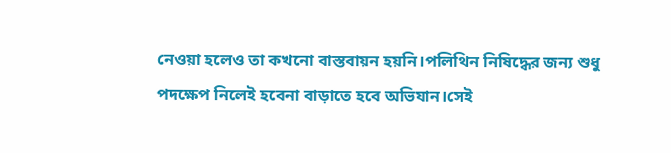নেওয়া হলেও তা কখনো বাস্তবায়ন হয়নি।পলিথিন নিষিদ্ধের জন্য শুধু পদক্ষেপ নিলেই হবেনা বাড়াতে হবে অভিযান।সেই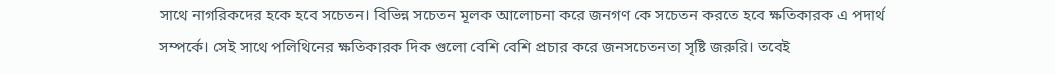সাথে নাগরিকদের হকে হবে সচেতন। বিভিন্ন সচেতন মূলক আলোচনা করে জনগণ কে সচেতন করতে হবে ক্ষতিকারক এ পদার্থ সম্পর্কে। সেই সাথে পলিথিনের ক্ষতিকারক দিক গুলো বেশি বেশি প্রচার করে জনসচেতনতা সৃষ্টি জরুরি। তবেই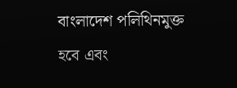বাংলাদেশ পলিথিনমুক্ত হবে এবং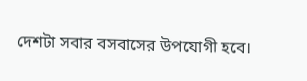দেশটা সবার বসবাসের উপযোগী হবে।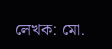লেখক: মো.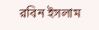রবিন ইসলাম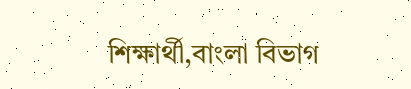শিক্ষার্থী,বাংলা বিভাগ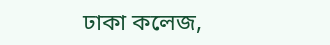ঢাকা কলেজ,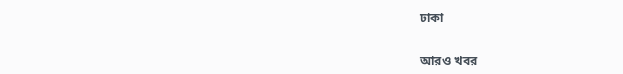ঢাকা


আরও খবর